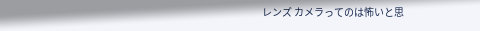レンズ カメラってのは怖いと思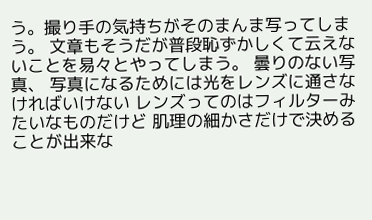う。撮り手の気持ちがそのまんま写ってしまう。 文章もそうだが普段恥ずかしくて云えないことを易々とやってしまう。 曇りのない写真、 写真になるためには光をレンズに通さなければいけない レンズってのはフィルターみたいなものだけど 肌理の細かさだけで決めることが出来な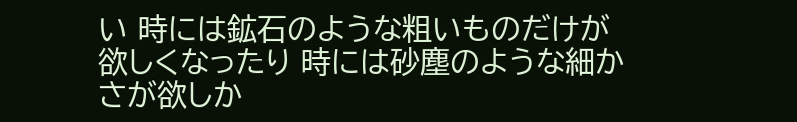い 時には鉱石のような粗いものだけが欲しくなったり 時には砂塵のような細かさが欲しか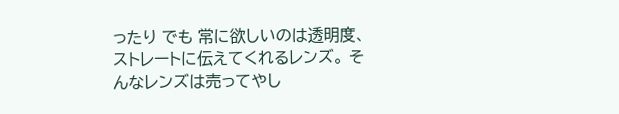ったり でも 常に欲しいのは透明度、ストレートに伝えてくれるレンズ。 そんなレンズは売ってやし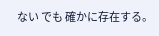ない でも 確かに存在する。